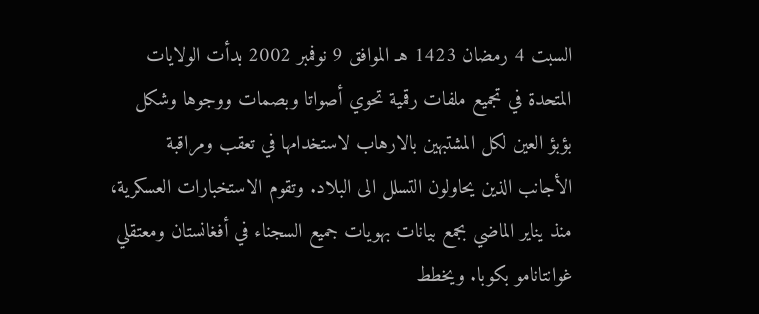السبت 4 رمضان 1423 هـ الموافق 9 نوفمبر 2002 بدأت الولايات المتحدة في تجميع ملفات رقمية تحوي أصواتا وبصمات ووجوها وشكل بؤبؤ العين لكل المشتبهين بالارهاب لاستخدامها في تعقب ومراقبة الأجانب الذين يحاولون التسلل الى البلاد. وتقوم الاستخبارات العسكرية، منذ يناير الماضي بجمع بيانات بهويات جميع السجناء في أفغانستان ومعتقلي غوانتانامو بكوبا. ويخطط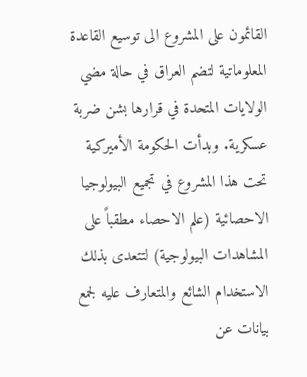القائمون على المشروع الى توسيع القاعدة المعلوماتية لتضم العراق في حالة مضي الولايات المتحدة في قرارها بشن ضربة عسكرية. وبدأت الحكومة الأميركية تحت هذا المشروع في تجميع البيولوجيا الاحصائية (علم الاحصاء مطقباً على المشاهدات البيولوجية) لتتعدى بذلك الاستخدام الشائع والمتعارف عليه لجمع بيانات عن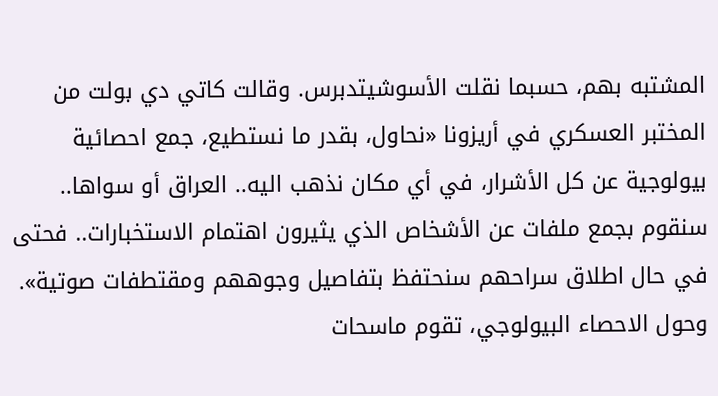المشتبه بهم، حسبما نقلت الأسوشيتدبرس. وقالت كاتي دي بولت من المختبر العسكري في أريزونا «نحاول، بقدر ما نستطيع، جمع احصائية بيولوجية عن كل الأشرار، في أي مكان نذهب اليه.. العراق أو سواها.. سنقوم بجمع ملفات عن الأشخاص الذي يثيرون اهتمام الاستخبارات.. فحتى في حال اطلاق سراحهم سنحتفظ بتفاصيل وجوههم ومقتطفات صوتية». وحول الاحصاء البيولوجي، تقوم ماسحات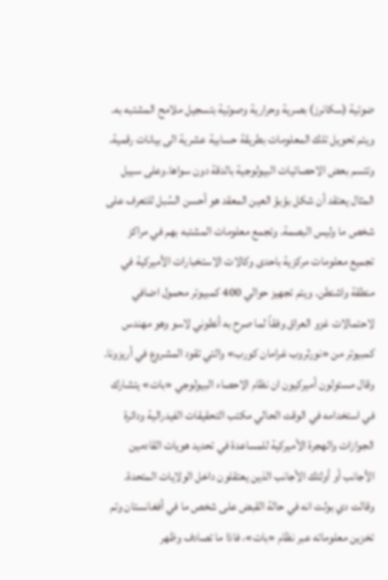ضوئية (سكانرز) بصرية وحرارية وصوتية بتسجيل ملامح المشتبه به. ويتم تحويل تلك المعلومات بطريقة حسابية عشرية الى بيانات رقمية. وتتسم بعض الاحصائيات البيولوجية بالدقة دون سواها.وعلى سبيل المثال يعتقد أن شكل بؤبؤ العين المعقد هو أحسن السُبل للتعرف على شخص ما وليس البصمة. وتجمع معلومات المشتبه بهم في مراكز تجميع معلومات مركزية باحدى وكالات الاستخبارات الأميركية في منطقة واشنطن. ويتم تجهيز حوالي 400 كمبيوتر محمول اضافي لاحتمالات غزو العراق وفقاً لما صرح به أنطوني لاسو وهو مهندس كمبيوتر من «نورثروب غرامان كورب» والتي تقود المشروع في أريزونا. وقال مسئولون أميركيون ان نظام الاحصاء البيولوجي «بات» يتشارك في استخدامه في الوقت الحالي مكتب التحقيقات الفيدرالية ودائرة الجوازات والهجرة الأميركية للمساعدة في تحديد هويات القادمين الأجانب أو أولئك الأجانب الذين يعتقلون داخل الولايات المتحدة. وقالت دي بولت انه في حالة القبض على شخص ما في أفغانستان وتم تخزين معلوماته عبر نظام «بات»، فاذا ما تصادف وظهر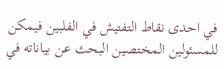في احدى نقاط التفتيش في الفلبين فيمكن للمسئولين المختصين البحث عن بياناته في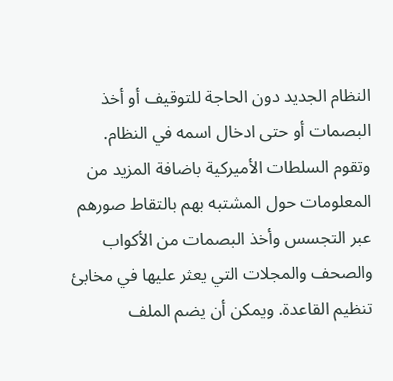النظام الجديد دون الحاجة للتوقيف أو أخذ البصمات أو حتى ادخال اسمه في النظام. وتقوم السلطات الأميركية باضافة المزيد من المعلومات حول المشتبه بهم بالتقاط صورهم عبر التجسس وأخذ البصمات من الأكواب والصحف والمجلات التي يعثر عليها في مخابئ تنظيم القاعدة. ويمكن أن يضم الملف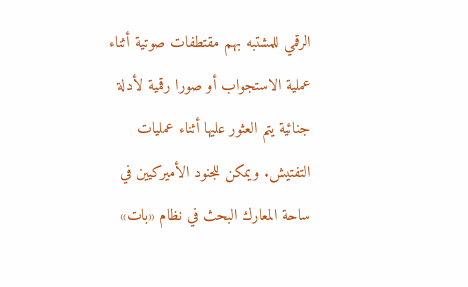الرقمي للمشتبه بهم مقتطفات صوتية أثناء عملية الاستجواب أو صورا رقمية لأدلة جنائية يتم العثور عليها أثناء عمليات التفتيش. ويمكن للجنود الأميركيين في ساحة المعارك البحث في نظام «بات»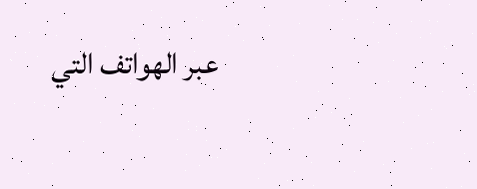عبر الهواتف التي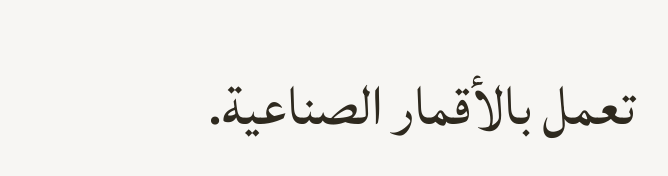تعمل بالأقمار الصناعية.